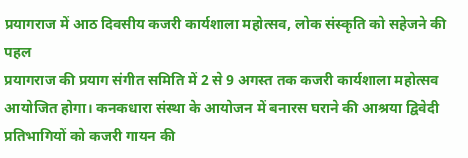प्रयागराज में आठ दिवसीय कजरी कार्यशाला महोत्सव, लोक संस्कृति को सहेजने की पहल
प्रयागराज की प्रयाग संगीत समिति में 2 से 9 अगस्त तक कजरी कार्यशाला महोत्सव आयोजित होगा। कनकधारा संस्था के आयोजन में बनारस घराने की आश्रया द्विवेदी प्रतिभागियों को कजरी गायन की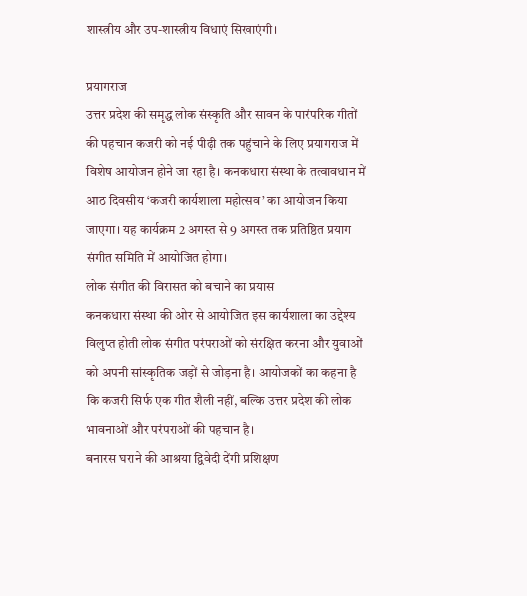शास्त्रीय और उप-शास्त्रीय विधाएं सिखाएंगी।

प्रयागराज
उत्तर प्रदेश की समृद्ध लोक संस्कृति और सावन के पारंपरिक गीतों की पहचान कजरी को नई पीढ़ी तक पहुंचाने के लिए प्रयागराज में विशेष आयोजन होने जा रहा है। कनकधारा संस्था के तत्वावधान में आठ दिवसीय ‘कजरी कार्यशाला महोत्सव’ का आयोजन किया जाएगा। यह कार्यक्रम 2 अगस्त से 9 अगस्त तक प्रतिष्ठित प्रयाग संगीत समिति में आयोजित होगा।
लोक संगीत की विरासत को बचाने का प्रयास
कनकधारा संस्था की ओर से आयोजित इस कार्यशाला का उद्देश्य विलुप्त होती लोक संगीत परंपराओं को संरक्षित करना और युवाओं को अपनी सांस्कृतिक जड़ों से जोड़ना है। आयोजकों का कहना है कि कजरी सिर्फ एक गीत शैली नहीं, बल्कि उत्तर प्रदेश की लोक भावनाओं और परंपराओं की पहचान है।
बनारस घराने की आश्रया द्विवेदी देंगी प्रशिक्षण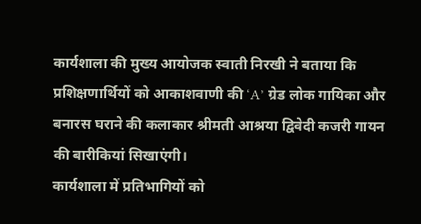कार्यशाला की मुख्य आयोजक स्वाती निरखी ने बताया कि प्रशिक्षणार्थियों को आकाशवाणी की ‘A’ ग्रेड लोक गायिका और बनारस घराने की कलाकार श्रीमती आश्रया द्विवेदी कजरी गायन की बारीकियां सिखाएंगी।
कार्यशाला में प्रतिभागियों को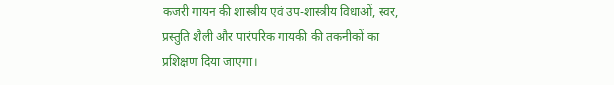कजरी गायन की शास्त्रीय एवं उप-शास्त्रीय विधाओं, स्वर, प्रस्तुति शैली और पारंपरिक गायकी की तकनीकों का प्रशिक्षण दिया जाएगा।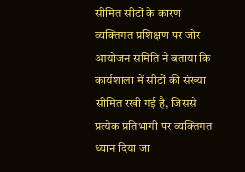सीमित सीटों के कारण व्यक्तिगत प्रशिक्षण पर जोर
आयोजन समिति ने बताया कि कार्यशाला में सीटों की संख्या सीमित रखी गई है, जिससे प्रत्येक प्रतिभागी पर व्यक्तिगत ध्यान दिया जा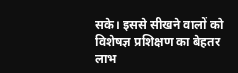सके। इससे सीखने वालों को विशेषज्ञ प्रशिक्षण का बेहतर लाभ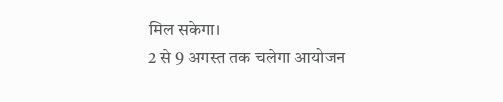मिल सकेगा।
2 से 9 अगस्त तक चलेगा आयोजन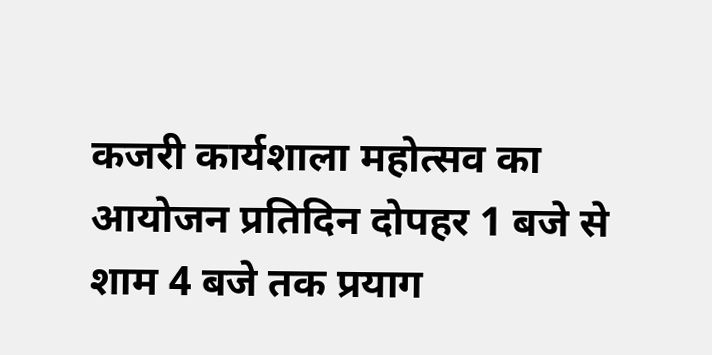कजरी कार्यशाला महोत्सव का आयोजन प्रतिदिन दोपहर 1 बजे से शाम 4 बजे तक प्रयाग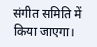संगीत समिति में किया जाएगा।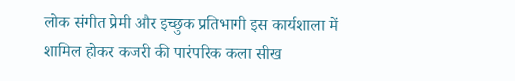लोक संगीत प्रेमी और इच्छुक प्रतिभागी इस कार्यशाला में शामिल होकर कजरी की पारंपरिक कला सीख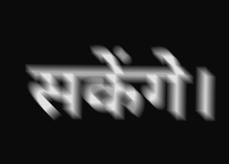सकेंगे।